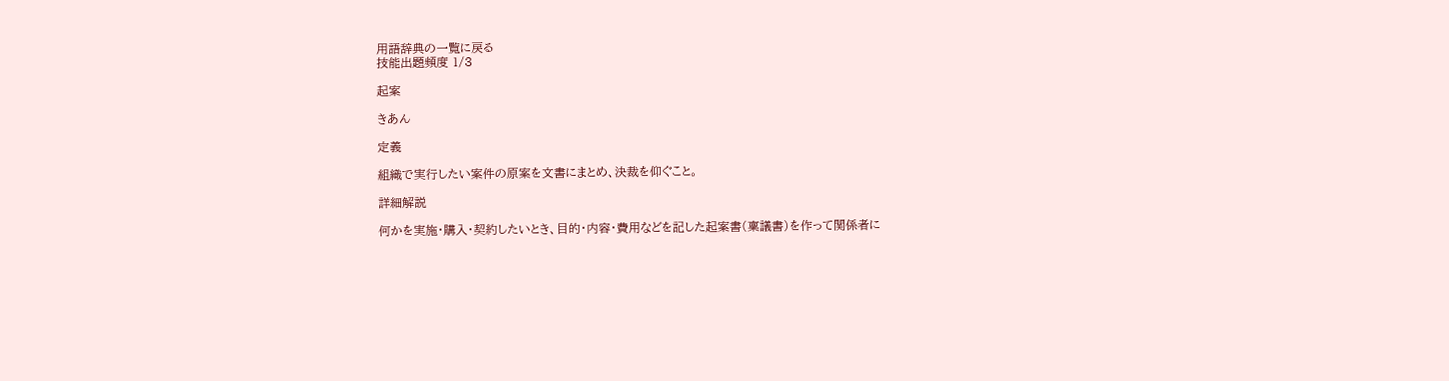用語辞典の一覧に戻る
技能出題頻度 1/3

起案

きあん

定義

組織で実行したい案件の原案を文書にまとめ、決裁を仰ぐこと。

詳細解説

何かを実施・購入・契約したいとき、目的・内容・費用などを記した起案書(稟議書)を作って関係者に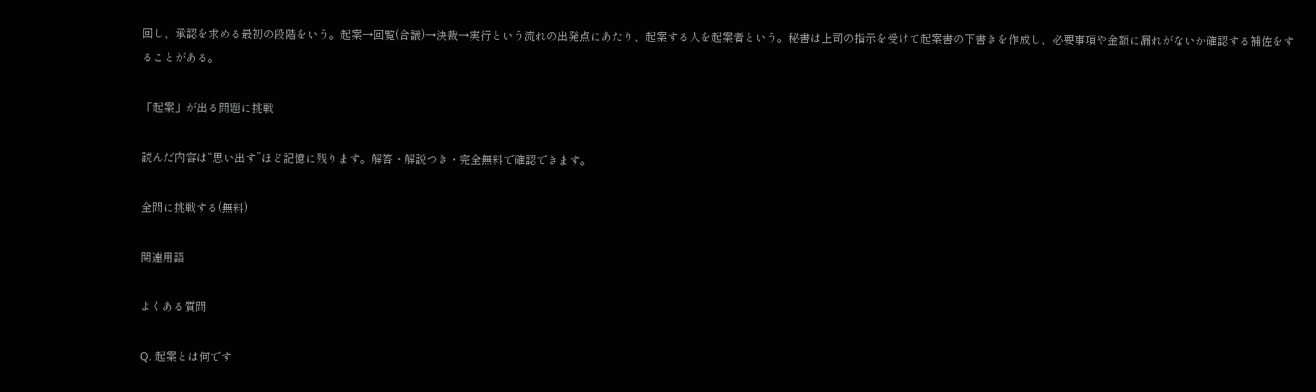回し、承認を求める最初の段階をいう。起案→回覧(合議)→決裁→実行という流れの出発点にあたり、起案する人を起案者という。秘書は上司の指示を受けて起案書の下書きを作成し、必要事項や金額に漏れがないか確認する補佐をすることがある。

「起案」が出る問題に挑戦

読んだ内容は“思い出す”ほど記憶に残ります。解答・解説つき・完全無料で確認できます。

全問に挑戦する(無料)

関連用語

よくある質問

Q. 起案とは何です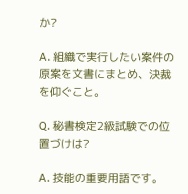か?

A. 組織で実行したい案件の原案を文書にまとめ、決裁を仰ぐこと。

Q. 秘書検定2級試験での位置づけは?

A. 技能の重要用語です。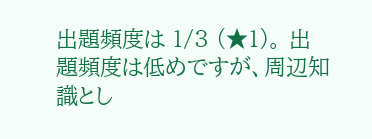出題頻度は 1/3 (★1)。 出題頻度は低めですが、周辺知識とし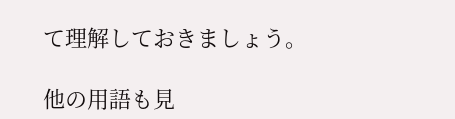て理解しておきましょう。

他の用語も見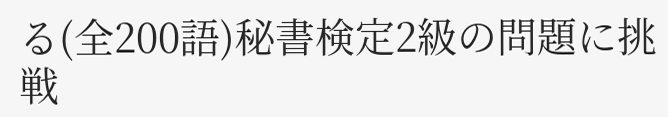る(全200語)秘書検定2級の問題に挑戦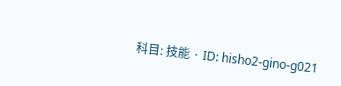科目: 技能 · ID: hisho2-gino-g021